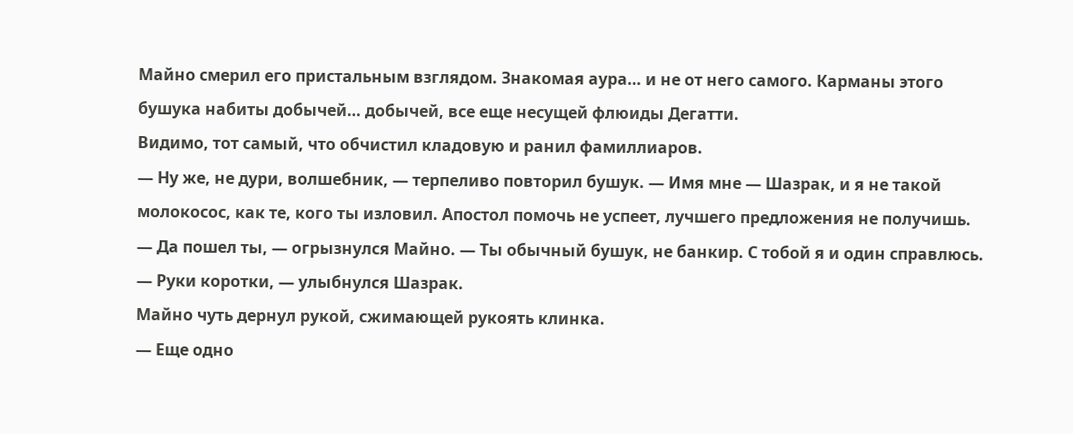Майно смерил его пристальным взглядом. Знакомая аура… и не от него самого. Карманы этого бушука набиты добычей… добычей, все еще несущей флюиды Дегатти.
Видимо, тот самый, что обчистил кладовую и ранил фамиллиаров.
— Ну же, не дури, волшебник, — терпеливо повторил бушук. — Имя мне — Шазрак, и я не такой молокосос, как те, кого ты изловил. Апостол помочь не успеет, лучшего предложения не получишь.
— Да пошел ты, — огрызнулся Майно. — Ты обычный бушук, не банкир. С тобой я и один справлюсь.
— Руки коротки, — улыбнулся Шазрак.
Майно чуть дернул рукой, сжимающей рукоять клинка.
— Еще одно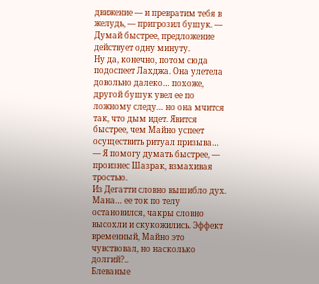движение — и превратим тебя в желудь, — пригрозил бушук. — Думай быстрее, предложение действует одну минуту.
Ну да, конечно, потом сюда подоспеет Лахджа. Она улетела довольно далеко… похоже, другой бушук увел ее по ложному следу… но она мчится так, что дым идет. Явится быстрее, чем Майно успеет осуществить ритуал призыва…
— Я помогу думать быстрее, — произнес Шазрак, взмахивая тростью.
Из Дегатти словно вышибло дух. Мана… ее ток по телу остановился, чакры словно высохли и скукожились. Эффект временный, Майно это чувствовал, но насколько долгий?..
Блеваные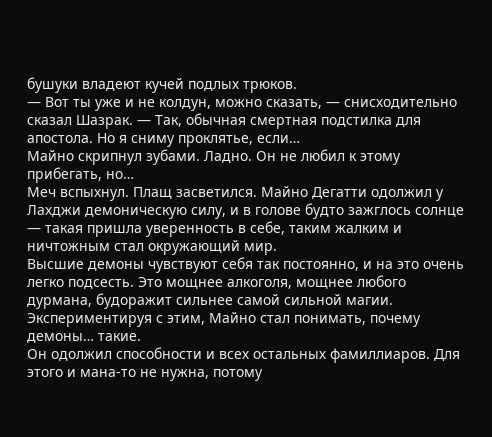бушуки владеют кучей подлых трюков.
— Вот ты уже и не колдун, можно сказать, — снисходительно сказал Шазрак. — Так, обычная смертная подстилка для апостола. Но я сниму проклятье, если…
Майно скрипнул зубами. Ладно. Он не любил к этому прибегать, но…
Меч вспыхнул. Плащ засветился. Майно Дегатти одолжил у Лахджи демоническую силу, и в голове будто зажглось солнце — такая пришла уверенность в себе, таким жалким и ничтожным стал окружающий мир.
Высшие демоны чувствуют себя так постоянно, и на это очень легко подсесть. Это мощнее алкоголя, мощнее любого дурмана, будоражит сильнее самой сильной магии.
Экспериментируя с этим, Майно стал понимать, почему демоны… такие.
Он одолжил способности и всех остальных фамиллиаров. Для этого и мана-то не нужна, потому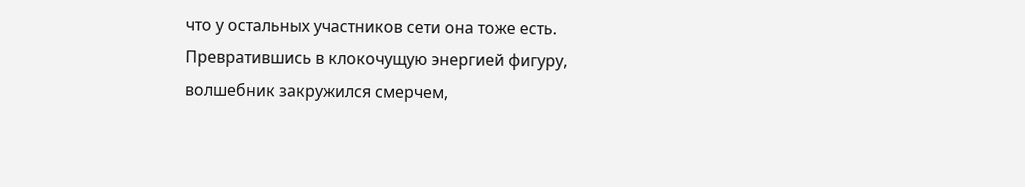что у остальных участников сети она тоже есть. Превратившись в клокочущую энергией фигуру, волшебник закружился смерчем,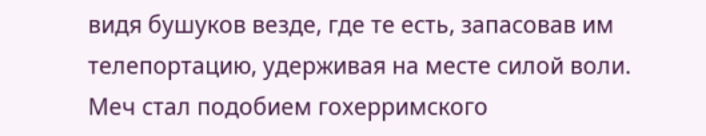видя бушуков везде, где те есть, запасовав им телепортацию, удерживая на месте силой воли. Меч стал подобием гохерримского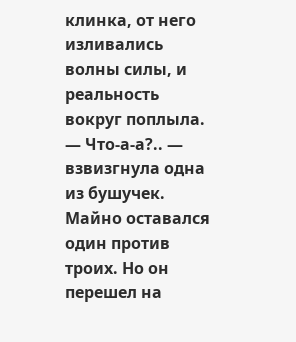клинка, от него изливались волны силы, и реальность вокруг поплыла.
— Что-а-а?.. — взвизгнула одна из бушучек.
Майно оставался один против троих. Но он перешел на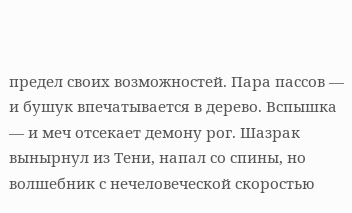предел своих возможностей. Пара пассов — и бушук впечатывается в дерево. Вспышка — и меч отсекает демону рог. Шазрак вынырнул из Тени, напал со спины, но волшебник с нечеловеческой скоростью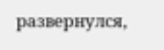развернулся,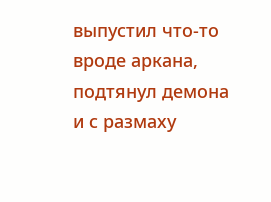выпустил что-то вроде аркана, подтянул демона и с размаху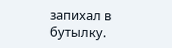запихал в бутылку.